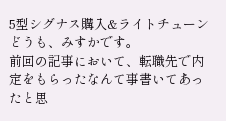5型シグナス購入&ライトチューン
どうも、みすかです。
前回の記事において、転職先で内定をもらったなんて事書いてあったと思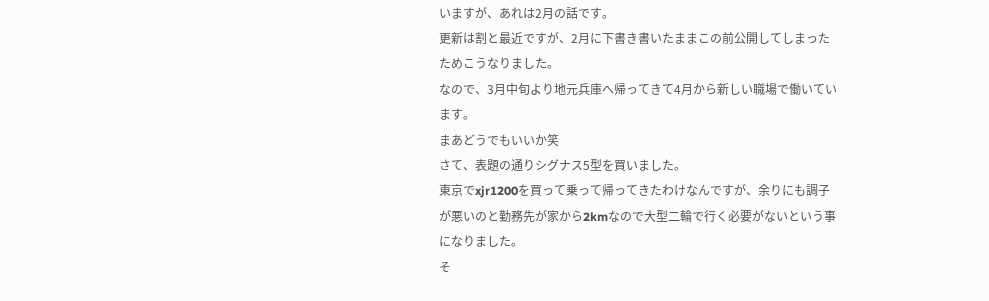いますが、あれは2月の話です。
更新は割と最近ですが、2月に下書き書いたままこの前公開してしまったためこうなりました。
なので、3月中旬より地元兵庫へ帰ってきて4月から新しい職場で働いています。
まあどうでもいいか笑
さて、表題の通りシグナス5型を買いました。
東京でxjr1200を買って乗って帰ってきたわけなんですが、余りにも調子が悪いのと勤務先が家から2kmなので大型二輪で行く必要がないという事になりました。
そ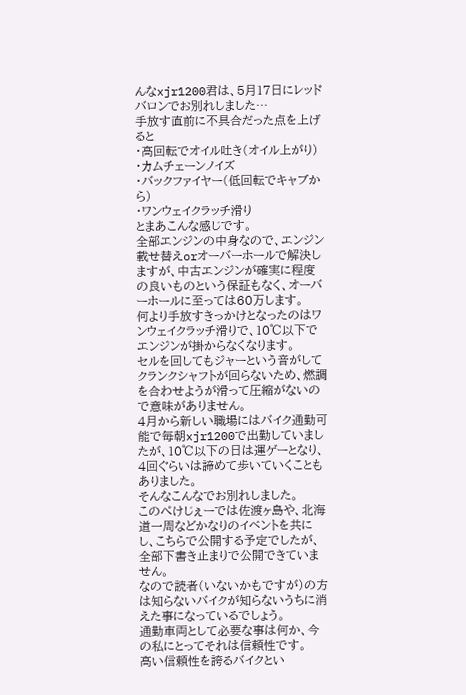んなxjr1200君は、5月17日にレッドバロンでお別れしました…
手放す直前に不具合だった点を上げると
・高回転でオイル吐き(オイル上がり)
・カムチェーンノイズ
・バックファイヤー(低回転でキャブから)
・ワンウェイクラッチ滑り
とまあこんな感じです。
全部エンジンの中身なので、エンジン載せ替えorオーバーホールで解決しますが、中古エンジンが確実に程度の良いものという保証もなく、オーバーホールに至っては60万します。
何より手放すきっかけとなったのはワンウェイクラッチ滑りで、10℃以下でエンジンが掛からなくなります。
セルを回してもジャーという音がしてクランクシャフトが回らないため、燃調を合わせようが滑って圧縮がないので意味がありません。
4月から新しい職場にはバイク通勤可能で毎朝xjr1200で出勤していましたが、10℃以下の日は運ゲーとなり、4回ぐらいは諦めて歩いていくこともありました。
そんなこんなでお別れしました。
このぺけじぇーでは佐渡ヶ島や、北海道一周などかなりのイベントを共にし、こちらで公開する予定でしたが、全部下書き止まりで公開できていません。
なので読者(いないかもですが)の方は知らないバイクが知らないうちに消えた事になっているでしょう。
通勤車両として必要な事は何か、今の私にとってそれは信頼性です。
高い信頼性を誇るバイクとい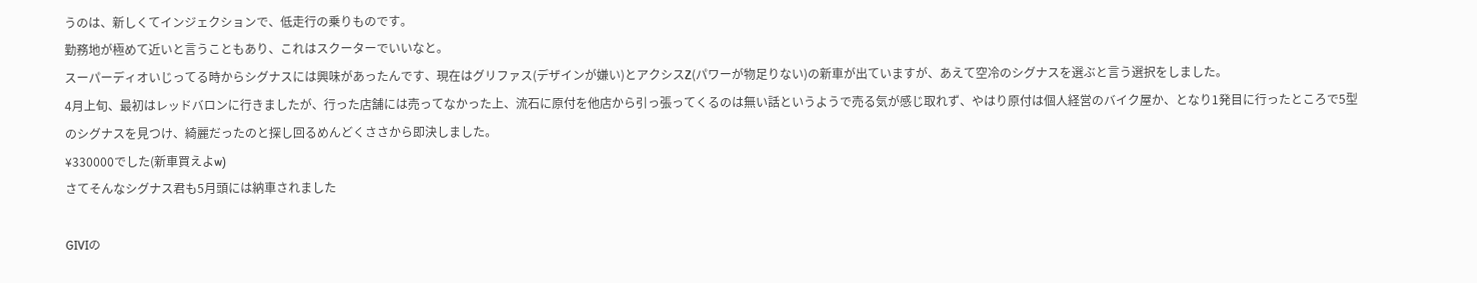うのは、新しくてインジェクションで、低走行の乗りものです。
勤務地が極めて近いと言うこともあり、これはスクーターでいいなと。
スーパーディオいじってる時からシグナスには興味があったんです、現在はグリファス(デザインが嫌い)とアクシスZ(パワーが物足りない)の新車が出ていますが、あえて空冷のシグナスを選ぶと言う選択をしました。
4月上旬、最初はレッドバロンに行きましたが、行った店舗には売ってなかった上、流石に原付を他店から引っ張ってくるのは無い話というようで売る気が感じ取れず、やはり原付は個人経営のバイク屋か、となり1発目に行ったところで5型のシグナスを見つけ、綺麗だったのと探し回るめんどくささから即決しました。
¥330000でした(新車買えよw)
さてそんなシグナス君も5月頭には納車されました

GIVIの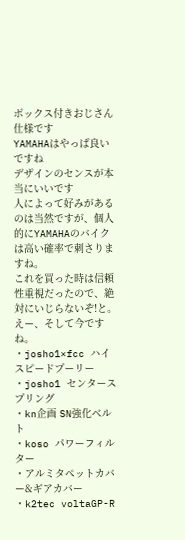ボックス付きおじさん仕様です
YAMAHAはやっぱ良いですね
デザインのセンスが本当にいいです
人によって好みがあるのは当然ですが、個人的にYAMAHAのバイクは高い確率で刺さりますね。
これを買った時は信頼性重視だったので、絶対にいじらないぞ!と。
えー、そして今ですね。
・josho1×fcc ハイスピードプーリー
・josho1 センタースプリング
・kn企画 SN強化ベルト
・koso パワーフィルター
・アルミタペットカバー&ギアカバー
・k2tec voltaGP-R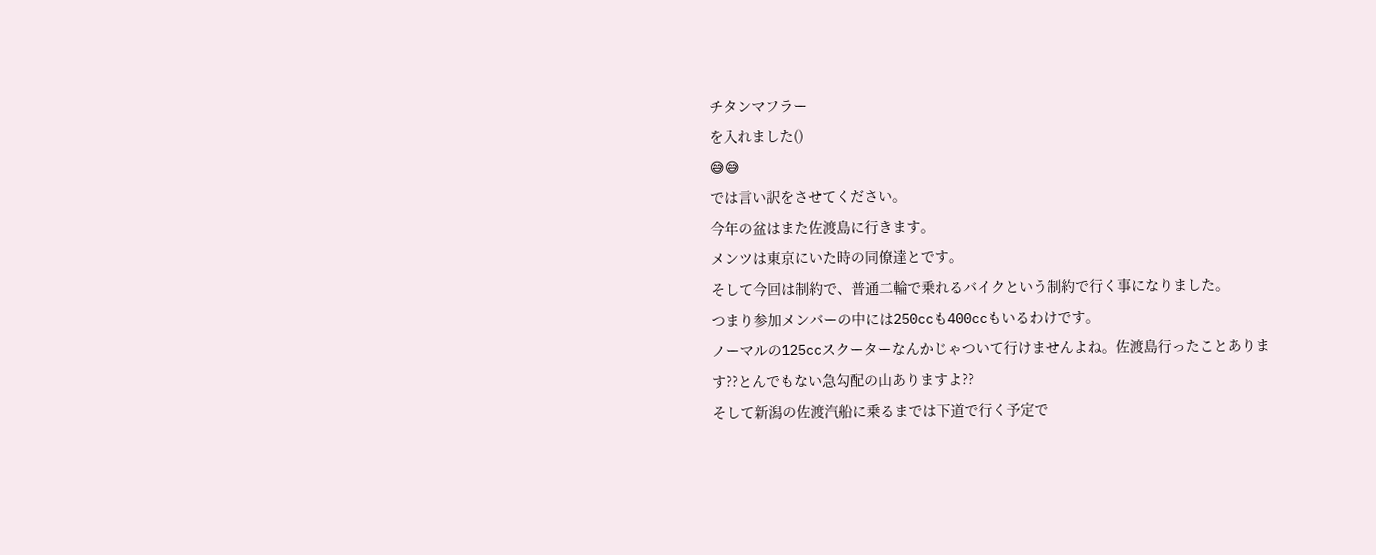チタンマフラー
を入れました()
😅😅
では言い訳をさせてください。
今年の盆はまた佐渡島に行きます。
メンツは東京にいた時の同僚達とです。
そして今回は制約で、普通二輪で乗れるバイクという制約で行く事になりました。
つまり参加メンバーの中には250ccも400ccもいるわけです。
ノーマルの125ccスクーターなんかじゃついて行けませんよね。佐渡島行ったことあります??とんでもない急勾配の山ありますよ??
そして新潟の佐渡汽船に乗るまでは下道で行く予定で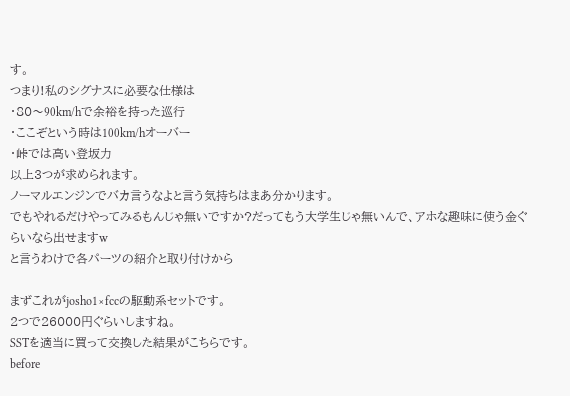す。
つまり!私のシグナスに必要な仕様は
・80〜90km/hで余裕を持った巡行
・ここぞという時は100km/hオーバー
・峠では高い登坂力
以上3つが求められます。
ノーマルエンジンでバカ言うなよと言う気持ちはまあ分かります。
でもやれるだけやってみるもんじゃ無いですか?だってもう大学生じゃ無いんで、アホな趣味に使う金ぐらいなら出せますw
と言うわけで各パーツの紹介と取り付けから

まずこれがjosho1×fccの駆動系セットです。
2つで26000円ぐらいしますね。
SSTを適当に買って交換した結果がこちらです。
before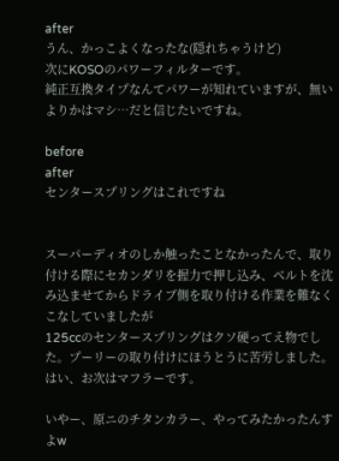after
うん、かっこよくなったな(隠れちゃうけど)
次にKOSOのパワーフィルターです。
純正互換タイプなんてパワーが知れていますが、無いよりかはマシ…だと信じたいですね。

before
after
センタースプリングはこれですね


スーパーディオのしか触ったことなかったんで、取り付ける際にセカンダリを握力で押し込み、ベルトを沈み込ませてからドライブ側を取り付ける作業を難なくこなしていましたが
125ccのセンタースプリングはクソ硬ってえ物でした。プーリーの取り付けにほうとうに苦労しました。
はい、お次はマフラーです。

いやー、原ニのチタンカラー、やってみたかったんすよw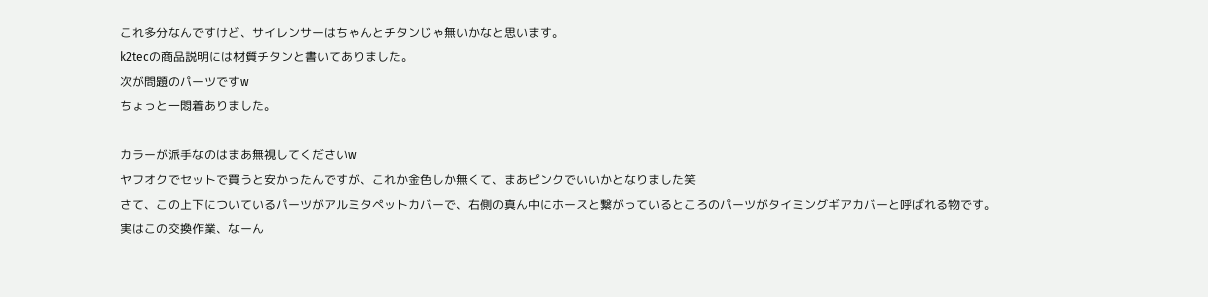これ多分なんですけど、サイレンサーはちゃんとチタンじゃ無いかなと思います。
k2tecの商品説明には材質チタンと書いてありました。
次が問題のパーツですw
ちょっと一悶着ありました。

カラーが派手なのはまあ無視してくださいw
ヤフオクでセットで買うと安かったんですが、これか金色しか無くて、まあピンクでいいかとなりました笑
さて、この上下についているパーツがアルミタペットカバーで、右側の真ん中にホースと繋がっているところのパーツがタイミングギアカバーと呼ばれる物です。
実はこの交換作業、なーん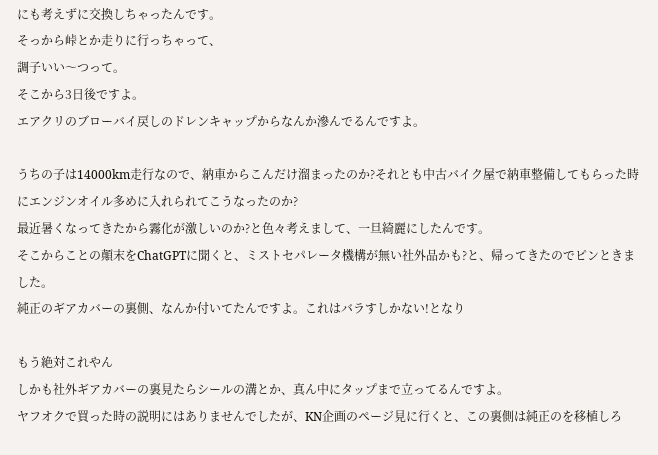にも考えずに交換しちゃったんです。
そっから峠とか走りに行っちゃって、
調子いい〜つって。
そこから3日後ですよ。
エアクリのブローバイ戻しのドレンキャップからなんか滲んでるんですよ。

うちの子は14000km走行なので、納車からこんだけ溜まったのか?それとも中古バイク屋で納車整備してもらった時にエンジンオイル多めに入れられてこうなったのか?
最近暑くなってきたから霧化が激しいのか?と色々考えまして、一旦綺麗にしたんです。
そこからことの顛末をChatGPTに聞くと、ミストセパレータ機構が無い社外品かも?と、帰ってきたのでピンときました。
純正のギアカバーの裏側、なんか付いてたんですよ。これはバラすしかない!となり

もう絶対これやん
しかも社外ギアカバーの裏見たらシールの溝とか、真ん中にタップまで立ってるんですよ。
ヤフオクで買った時の説明にはありませんでしたが、KN企画のページ見に行くと、この裏側は純正のを移植しろ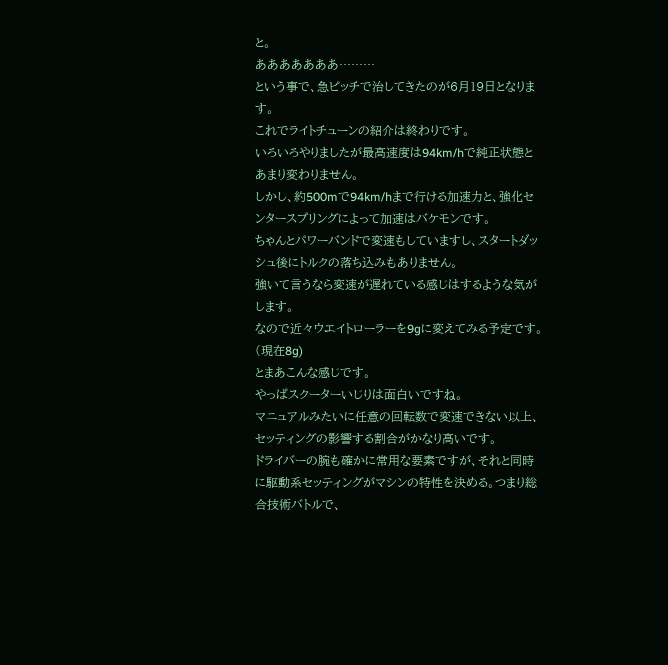と。
あああああああ………
という事で、急ピッチで治してきたのが6月19日となります。
これでライトチューンの紹介は終わりです。
いろいろやりましたが最高速度は94km/hで純正状態とあまり変わりません。
しかし、約500mで94km/hまで行ける加速力と、強化センタースプリングによって加速はバケモンです。
ちゃんとパワーバンドで変速もしていますし、スタートダッシュ後にトルクの落ち込みもありません。
強いて言うなら変速が遅れている感じはするような気がします。
なので近々ウエイトローラーを9gに変えてみる予定です。(現在8g)
とまあこんな感じです。
やっぱスクーターいじりは面白いですね。
マニュアルみたいに任意の回転数で変速できない以上、セッティングの影響する割合がかなり高いです。
ドライバーの腕も確かに常用な要素ですが、それと同時に駆動系セッティングがマシンの特性を決める。つまり総合技術バトルで、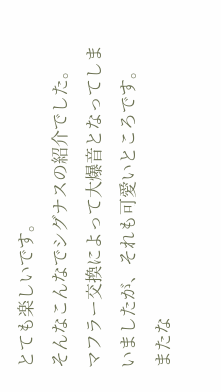とても楽しいです。
そんなこんなでシグナスの紹介でした。
マフラー交換によって大爆音となってしまいましたが、それも可愛いところです。
またな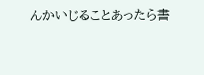んかいじることあったら書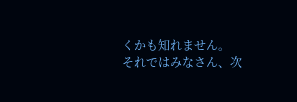くかも知れません。
それではみなさん、次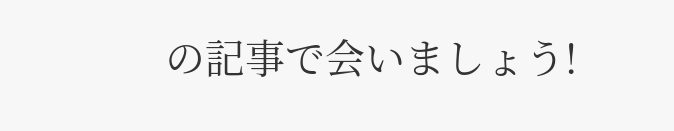の記事で会いましょう!